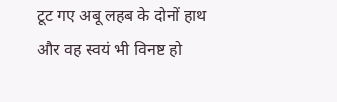टूट गए अबू लहब के दोनों हाथ और वह स्वयं भी विनष्ट हो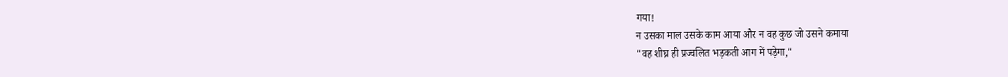गया!
न उसका माल उसके काम आया और न वह कुछ जो उसने कमाया
"वह शीघ्र ही प्रज्वलित भड़कती आग में पड़ेगा,"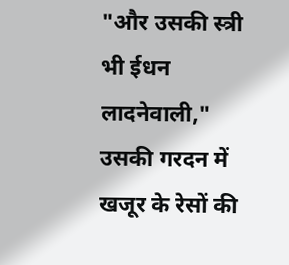"और उसकी स्त्री भी ईधन लादनेवाली,"
उसकी गरदन में खजूर के रेसों की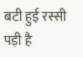बटी हुई रस्सी पड़ी है